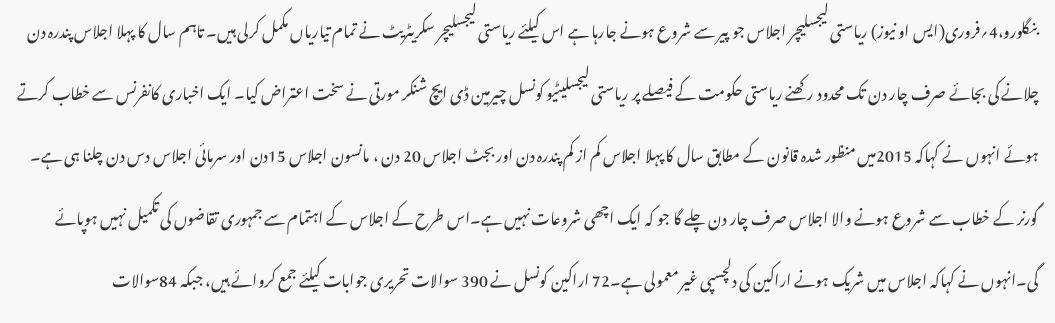بنگلورو،4؍فروری(ایس او نیوز) ریاستی لیجسلیچر اجلاس جو پیر سے شروع ہونے جارہا ہے اس کیلئے ریاستی لیجسلیچر سکریٹریٹ نے تمام تیاریاں مکمل کرلی ہیں۔ تاہم سال کا پہلا اجلاس پندرہ دن چلانے کی بجائے صرف چار دن تک محدود رکھنے ریاستی حکومت کے فیصلے پر ریاستی لیجسلیٹیو کونسل چیرمین ڈی ایچ شنکر مورتی نے سخت اعتراض کیا۔ ایک اخباری کانفرنس سے خطاب کرتے ہوئے انہوں نے کہاکہ 2015میں منظور شدہ قانون کے مطابق سال کا پہلا اجلاس کم از کم پندرہ دن اور بجٹ اجلاس 20 دن ، مانسون اجلاس 15دن اور سرمائی اجلاس دس دن چلنا ہی ہے۔ گورنر کے خطاب سے شروع ہونے والا اجلاس صرف چار دن چلے گا جو کہ ایک اچھی شروعات نہیں ہے۔اس طرح کے اجلاس کے اہتمام سے جمہوری تقاضوں کی تکمیل نہیں ہوپائے گی۔انہوں نے کہاکہ اجلاس میں شریک ہونے اراکین کی دلچسپی غیر معمولی ہے۔72 اراکین کونسل نے 390 سوالات تحریری جوابات کیلئے جمع کروائے ہیں، جبکہ 84سوالات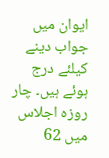ایوان میں جواب دینے کیلئے درج ہوئے ہیں۔ چار روزہ اجلاس میں 62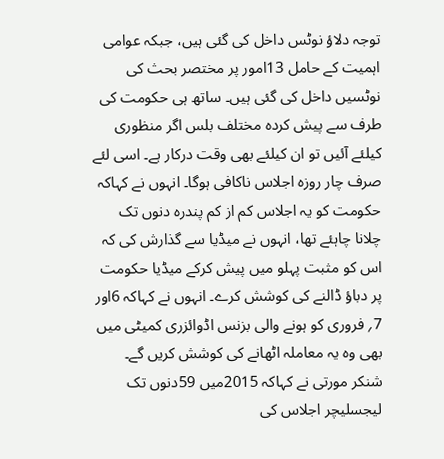توجہ دلاؤ نوٹس داخل کی گئی ہیں، جبکہ عوامی اہمیت کے حامل 13امور پر مختصر بحث کی نوٹسیں داخل کی گئی ہیں۔ ساتھ ہی حکومت کی طرف سے پیش کردہ مختلف بلس اگر منظوری کیلئے آئیں تو ان کیلئے بھی وقت درکار ہے۔ اسی لئے صرف چار روزہ اجلاس ناکافی ہوگا۔ انہوں نے کہاکہ حکومت کو یہ اجلاس کم از کم پندرہ دنوں تک چلانا چاہئے تھا، انہوں نے میڈیا سے گذارش کی کہ اس کو مثبت پہلو میں پیش کرکے میڈیا حکومت پر دباؤ ڈالنے کی کوشش کرے۔ انہوں نے کہاکہ 6اور 7؍ فروری کو ہونے والی بزنس اڈوائزری کمیٹی میں بھی وہ یہ معاملہ اٹھانے کی کوشش کریں گے۔ شنکر مورتی نے کہاکہ 2015میں 59دنوں تک لیجسلیچر اجلاس کی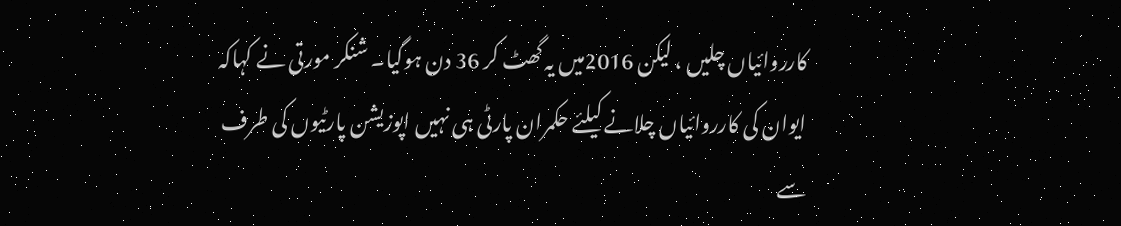کارروائیاں چلیں ، لیکن 2016میں یہ گھٹ کر 36 دن ہوگیا۔ شنکر مورتی نے کہاکہ ایوان کی کارروائیاں چلانے کیلئے حکمران پارٹی ہی نہیں اپوزیشن پارٹیوں کی طرف سے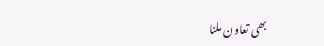بھی تعاون ملنا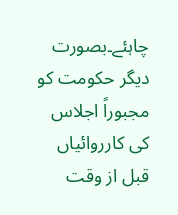چاہئے۔بصورت دیگر حکومت کو مجبوراً اجلاس کی کارروائیاں قبل از وقت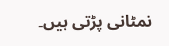نمٹانی پڑتی ہیں۔